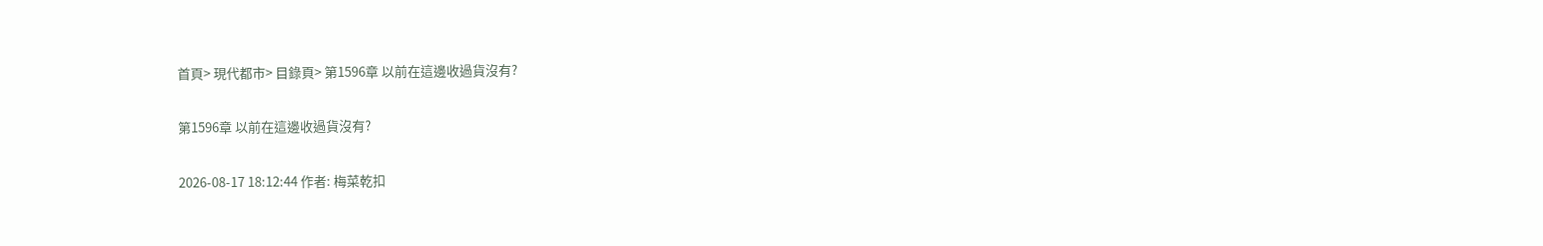首頁> 現代都市> 目錄頁> 第1596章 以前在這邊收過貨沒有?

第1596章 以前在這邊收過貨沒有?

2026-08-17 18:12:44 作者: 梅菜乾扣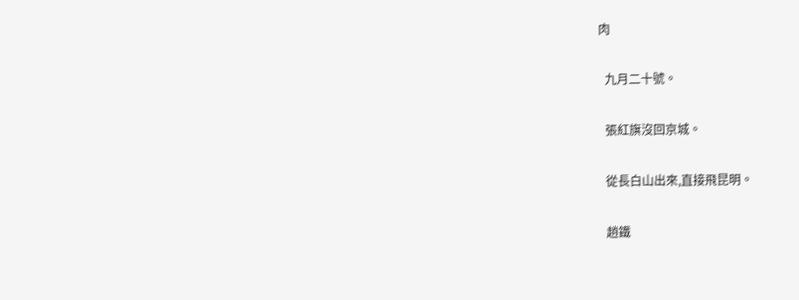肉

  九月二十號。

  張紅旗沒回京城。

  從長白山出來,直接飛昆明。

  趙鐵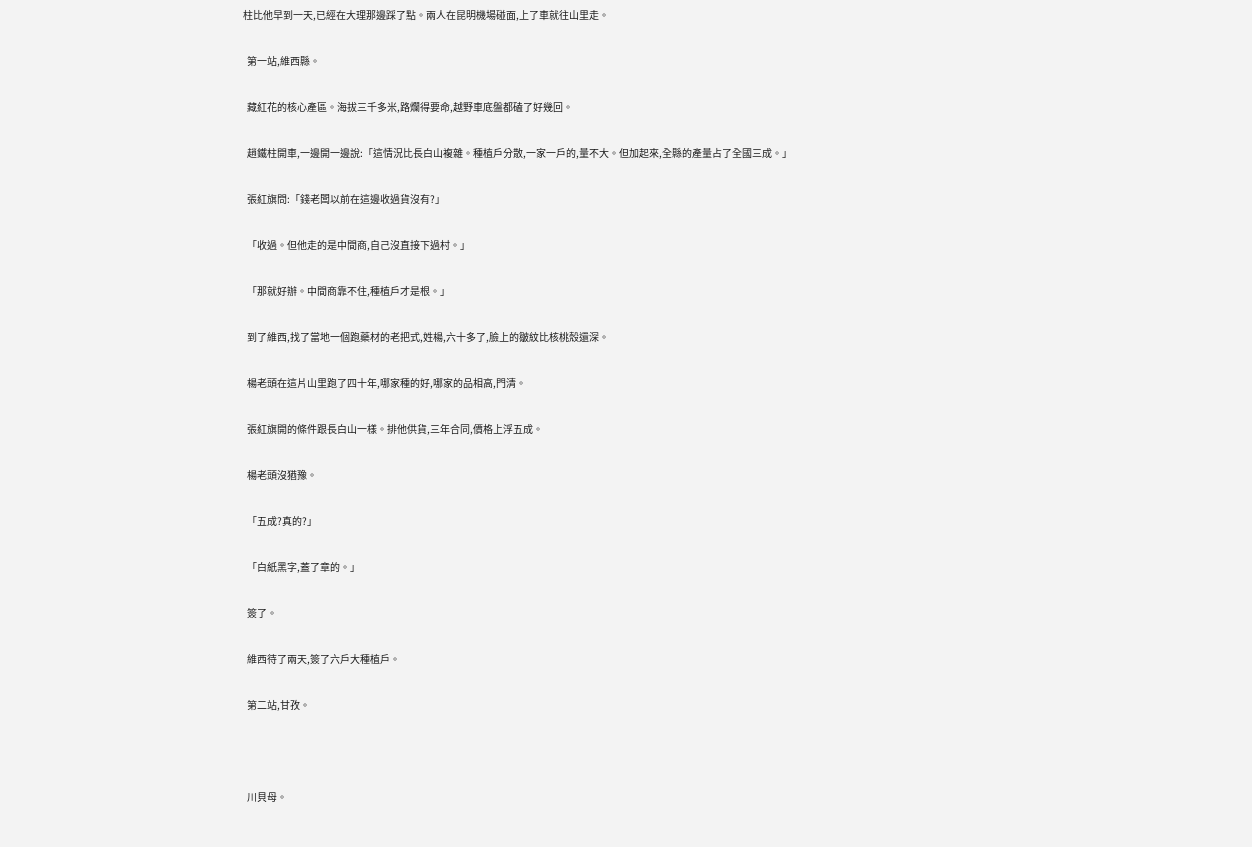柱比他早到一天,已經在大理那邊踩了點。兩人在昆明機場碰面,上了車就往山里走。

  第一站,維西縣。

  藏紅花的核心產區。海拔三千多米,路爛得要命,越野車底盤都磕了好幾回。

  趙鐵柱開車,一邊開一邊說:「這情況比長白山複雜。種植戶分散,一家一戶的,量不大。但加起來,全縣的產量占了全國三成。」

  張紅旗問:「錢老闆以前在這邊收過貨沒有?」

  「收過。但他走的是中間商,自己沒直接下過村。」

  「那就好辦。中間商靠不住,種植戶才是根。」

  到了維西,找了當地一個跑藥材的老把式,姓楊,六十多了,臉上的皺紋比核桃殼還深。

  楊老頭在這片山里跑了四十年,哪家種的好,哪家的品相高,門清。

  張紅旗開的條件跟長白山一樣。排他供貨,三年合同,價格上浮五成。

  楊老頭沒猶豫。

  「五成?真的?」

  「白紙黑字,蓋了章的。」

  簽了。

  維西待了兩天,簽了六戶大種植戶。

  第二站,甘孜。



  川貝母。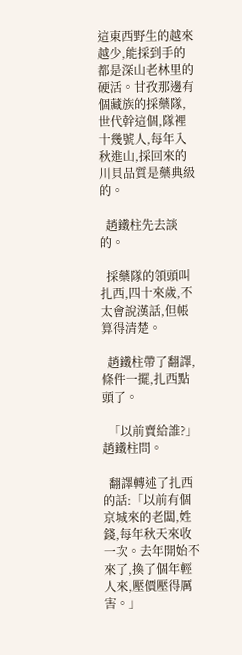這東西野生的越來越少,能採到手的都是深山老林里的硬活。甘孜那邊有個藏族的採藥隊,世代幹這個,隊裡十幾號人,每年入秋進山,採回來的川貝品質是藥典級的。

  趙鐵柱先去談的。

  採藥隊的領頭叫扎西,四十來歲,不太會說漢話,但帳算得清楚。

  趙鐵柱帶了翻譯,條件一擺,扎西點頭了。

  「以前賣給誰?」趙鐵柱問。

  翻譯轉述了扎西的話:「以前有個京城來的老闆,姓錢,每年秋天來收一次。去年開始不來了,換了個年輕人來,壓價壓得厲害。」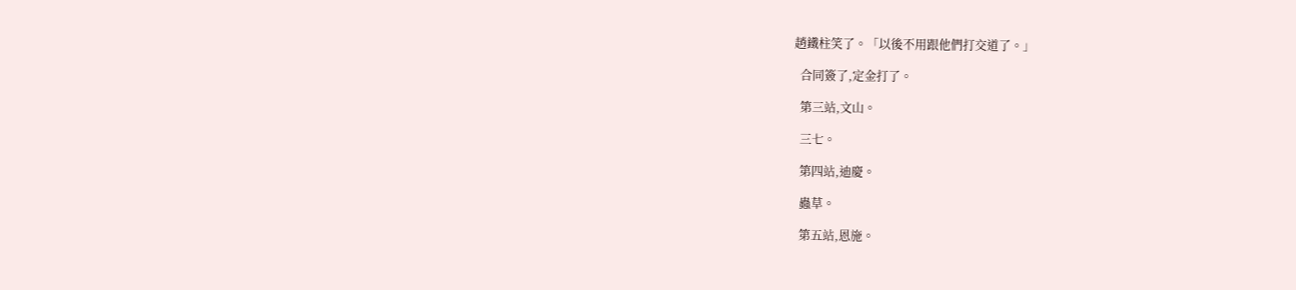趙鐵柱笑了。「以後不用跟他們打交道了。」

  合同簽了,定金打了。

  第三站,文山。

  三七。

  第四站,迪慶。

  蟲草。

  第五站,恩施。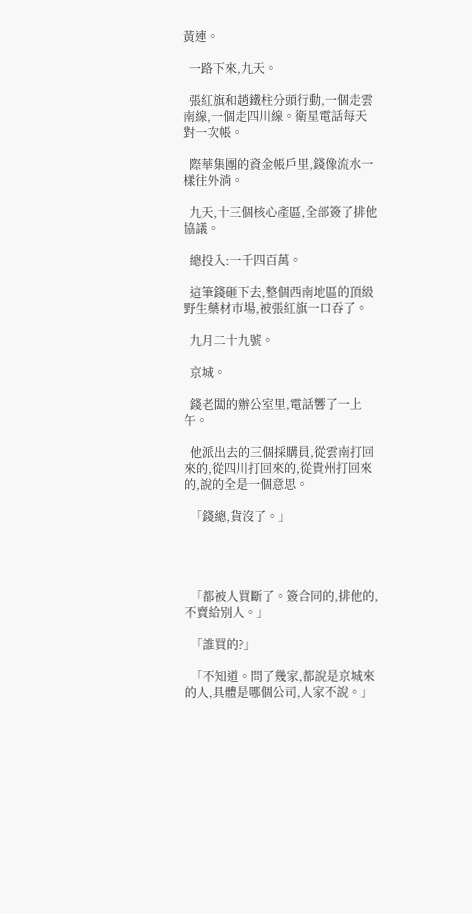黃連。

  一路下來,九天。

  張紅旗和趙鐵柱分頭行動,一個走雲南線,一個走四川線。衛星電話每天對一次帳。

  際華集團的資金帳戶里,錢像流水一樣往外淌。

  九天,十三個核心產區,全部簽了排他協議。

  總投入:一千四百萬。

  這筆錢砸下去,整個西南地區的頂級野生藥材市場,被張紅旗一口吞了。

  九月二十九號。

  京城。

  錢老闆的辦公室里,電話響了一上午。

  他派出去的三個採購員,從雲南打回來的,從四川打回來的,從貴州打回來的,說的全是一個意思。

  「錢總,貨沒了。」




  「都被人買斷了。簽合同的,排他的,不賣給別人。」

  「誰買的?」

  「不知道。問了幾家,都說是京城來的人,具體是哪個公司,人家不說。」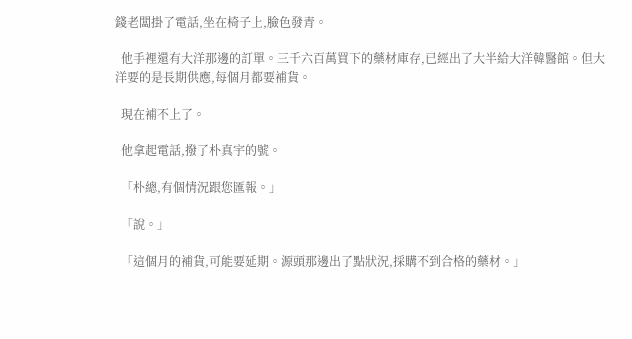錢老闆掛了電話,坐在椅子上,臉色發青。

  他手裡還有大洋那邊的訂單。三千六百萬買下的藥材庫存,已經出了大半給大洋韓醫館。但大洋要的是長期供應,每個月都要補貨。

  現在補不上了。

  他拿起電話,撥了朴真宇的號。

  「朴總,有個情況跟您匯報。」

  「說。」

  「這個月的補貨,可能要延期。源頭那邊出了點狀況,採購不到合格的藥材。」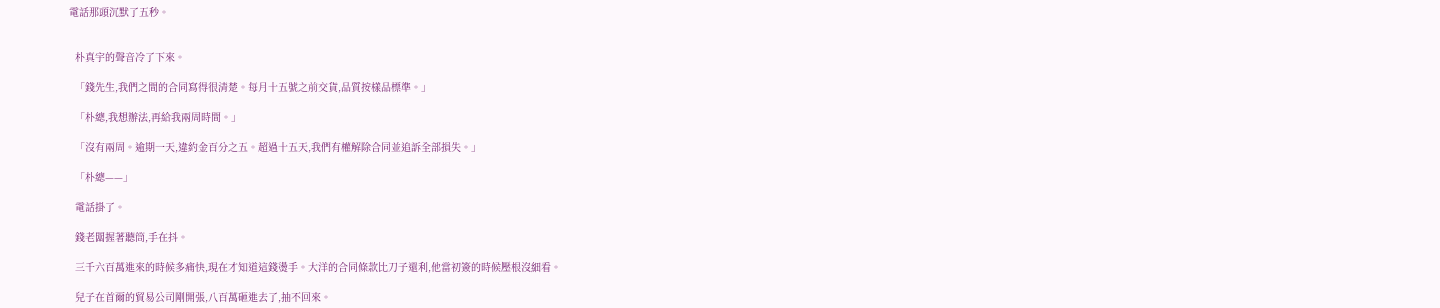電話那頭沉默了五秒。


  朴真宇的聲音冷了下來。

  「錢先生,我們之間的合同寫得很清楚。每月十五號之前交貨,品質按樣品標準。」

  「朴總,我想辦法,再給我兩周時間。」

  「沒有兩周。逾期一天,違約金百分之五。超過十五天,我們有權解除合同並追訴全部損失。」

  「朴總——」

  電話掛了。

  錢老闆握著聽筒,手在抖。

  三千六百萬進來的時候多痛快,現在才知道這錢燙手。大洋的合同條款比刀子還利,他當初簽的時候壓根沒細看。

  兒子在首爾的貿易公司剛開張,八百萬砸進去了,抽不回來。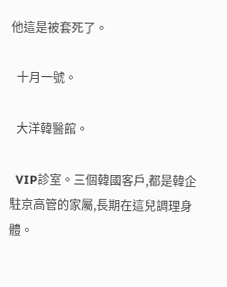他這是被套死了。

  十月一號。

  大洋韓醫館。

  VIP診室。三個韓國客戶,都是韓企駐京高管的家屬,長期在這兒調理身體。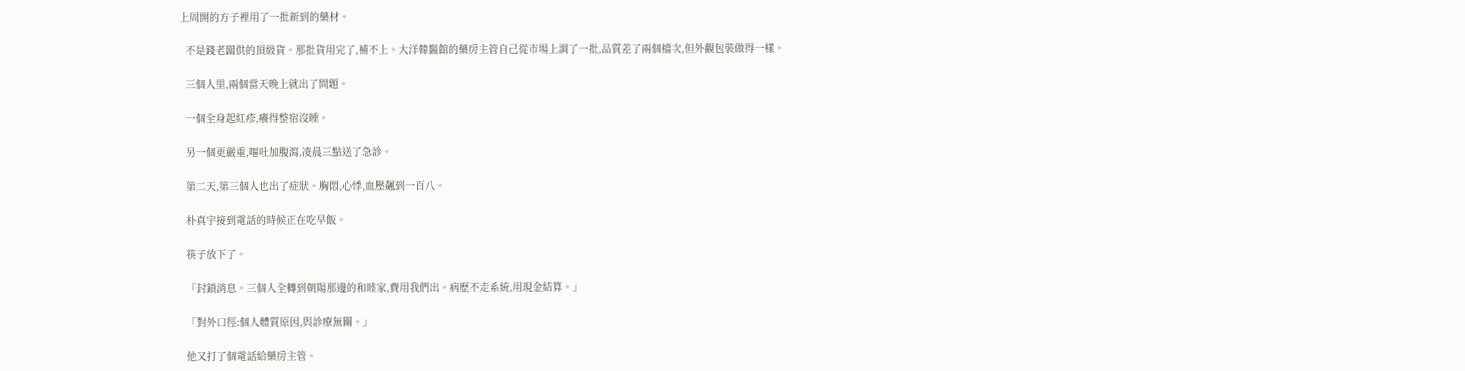上周開的方子裡用了一批新到的藥材。

  不是錢老闆供的頂級貨。那批貨用完了,補不上。大洋韓醫館的藥房主管自己從市場上調了一批,品質差了兩個檔次,但外觀包裝做得一樣。

  三個人里,兩個當天晚上就出了問題。

  一個全身起紅疹,癢得整宿沒睡。

  另一個更嚴重,嘔吐加腹瀉,凌晨三點送了急診。

  第二天,第三個人也出了症狀。胸悶,心悸,血壓飆到一百八。

  朴真宇接到電話的時候正在吃早飯。

  筷子放下了。

  「封鎖消息。三個人全轉到朝陽那邊的和睦家,費用我們出。病歷不走系統,用現金結算。」

  「對外口徑:個人體質原因,與診療無關。」

  他又打了個電話給藥房主管。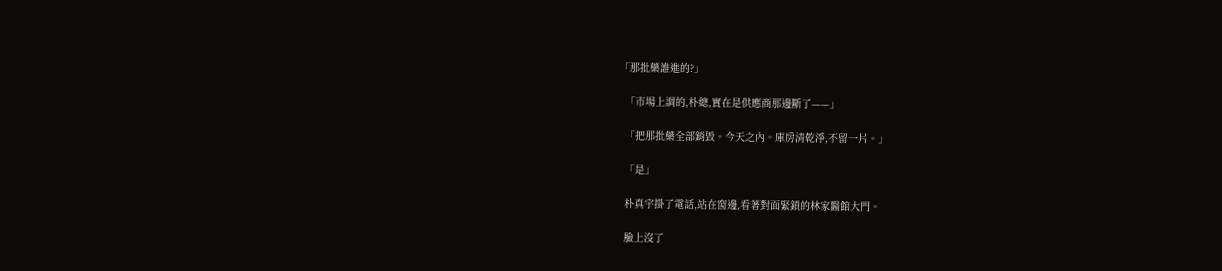「那批藥誰進的?」

  「市場上調的,朴總,實在是供應商那邊斷了——」

  「把那批藥全部銷毀。今天之內。庫房清乾淨,不留一片。」

  「是」

  朴真宇掛了電話,站在窗邊,看著對面緊鎖的林家醫館大門。

  臉上沒了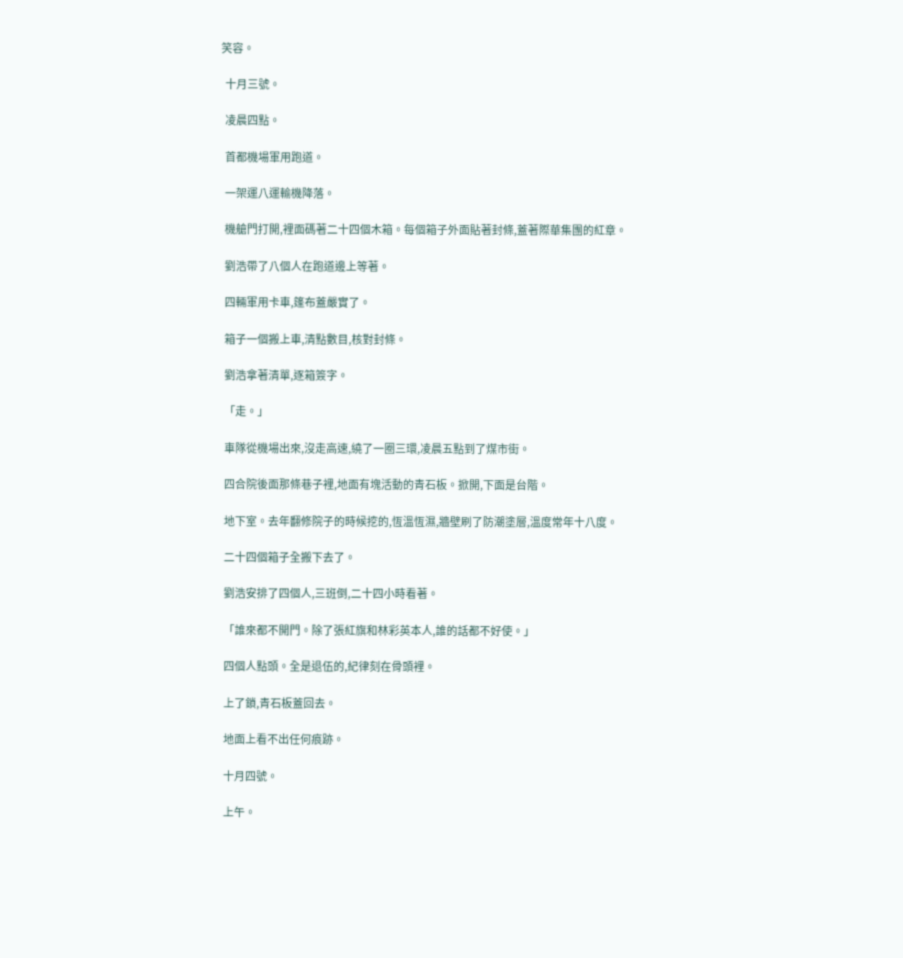笑容。

  十月三號。

  凌晨四點。

  首都機場軍用跑道。

  一架運八運輸機降落。

  機艙門打開,裡面碼著二十四個木箱。每個箱子外面貼著封條,蓋著際華集團的紅章。

  劉浩帶了八個人在跑道邊上等著。

  四輛軍用卡車,篷布蓋嚴實了。

  箱子一個搬上車,清點數目,核對封條。

  劉浩拿著清單,逐箱簽字。

  「走。」

  車隊從機場出來,沒走高速,繞了一圈三環,凌晨五點到了煤市街。

  四合院後面那條巷子裡,地面有塊活動的青石板。掀開,下面是台階。

  地下室。去年翻修院子的時候挖的,恆溫恆濕,牆壁刷了防潮塗層,溫度常年十八度。

  二十四個箱子全搬下去了。

  劉浩安排了四個人,三班倒,二十四小時看著。

  「誰來都不開門。除了張紅旗和林彩英本人,誰的話都不好使。」

  四個人點頭。全是退伍的,紀律刻在骨頭裡。

  上了鎖,青石板蓋回去。

  地面上看不出任何痕跡。

  十月四號。

  上午。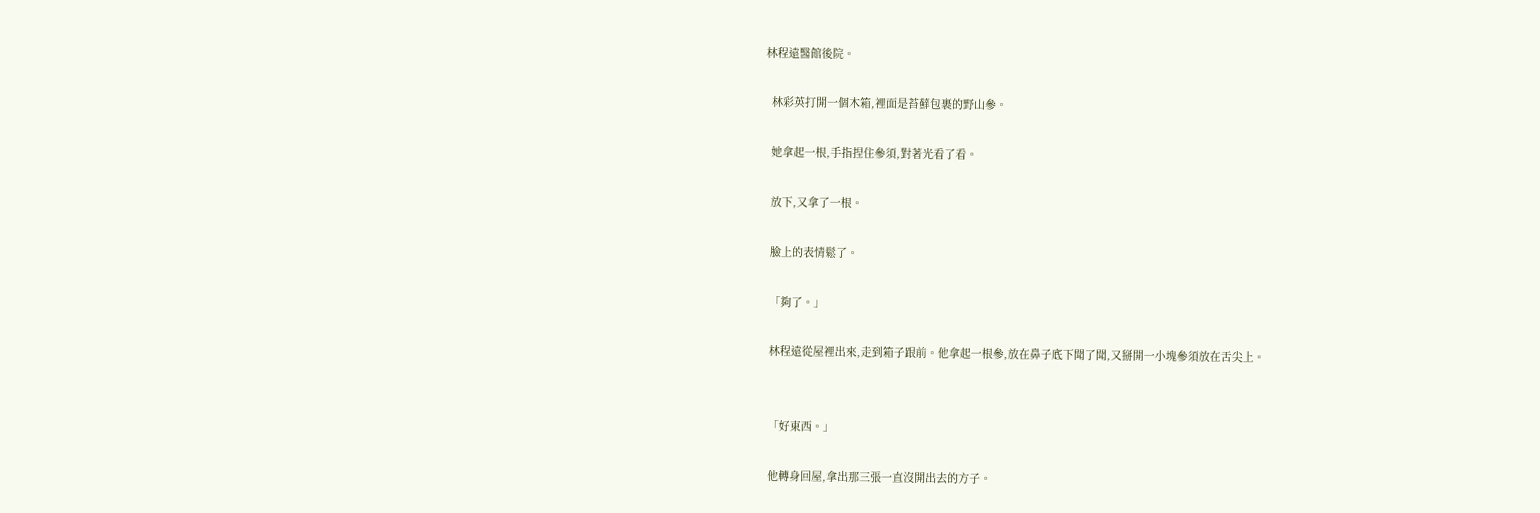林程遠醫館後院。

  林彩英打開一個木箱,裡面是苔蘚包裹的野山參。

  她拿起一根,手指捏住參須,對著光看了看。

  放下,又拿了一根。

  臉上的表情鬆了。

  「夠了。」

  林程遠從屋裡出來,走到箱子跟前。他拿起一根參,放在鼻子底下聞了聞,又掰開一小塊參須放在舌尖上。


  「好東西。」

  他轉身回屋,拿出那三張一直沒開出去的方子。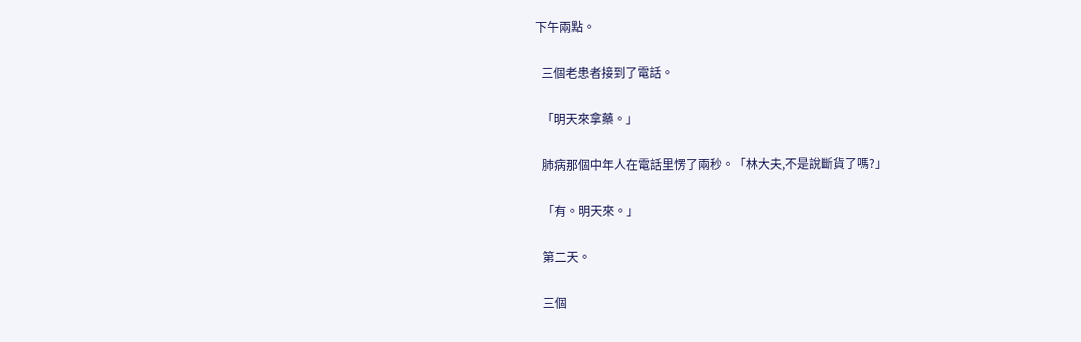下午兩點。

  三個老患者接到了電話。

  「明天來拿藥。」

  肺病那個中年人在電話里愣了兩秒。「林大夫,不是說斷貨了嗎?」

  「有。明天來。」

  第二天。

  三個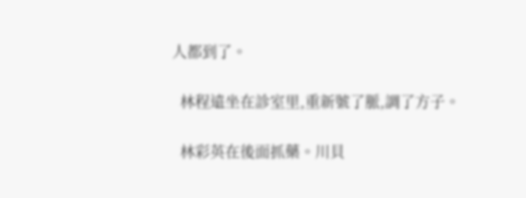人都到了。

  林程遠坐在診室里,重新號了脈,調了方子。

  林彩英在後面抓藥。川貝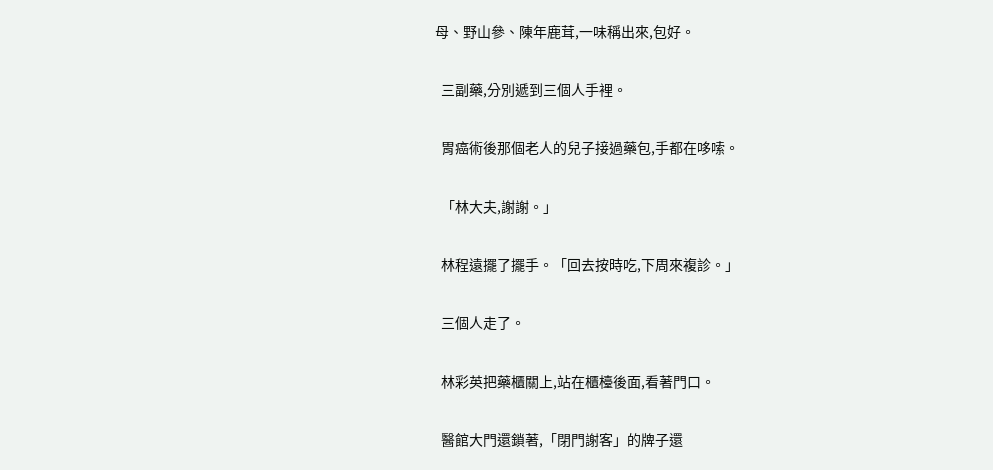母、野山參、陳年鹿茸,一味稱出來,包好。

  三副藥,分別遞到三個人手裡。

  胃癌術後那個老人的兒子接過藥包,手都在哆嗦。

  「林大夫,謝謝。」

  林程遠擺了擺手。「回去按時吃,下周來複診。」

  三個人走了。

  林彩英把藥櫃關上,站在櫃檯後面,看著門口。

  醫館大門還鎖著,「閉門謝客」的牌子還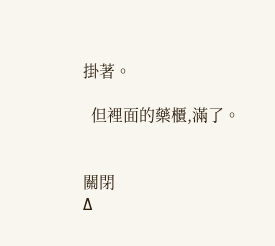掛著。

  但裡面的藥櫃,滿了。


關閉
Δ